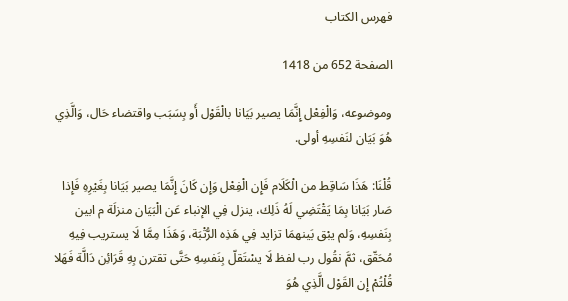فهرس الكتاب

الصفحة 652 من 1418

وموضوعه، وَالْفِعْل إِنَّمَا يصير بَيَانا بالْقَوْل أَو بِسَبَب واقتضاء حَال، وَالَّذِي هُوَ بَيَان لنَفسِهِ أولى.

قُلْنَا: هَذَا سَاقِط من الْكَلَام فَإِن الْفِعْل وَإِن كَانَ إِنَّمَا يصير بَيَانا بِغَيْرِهِ فَإِذا صَار بَيَانا بِمَا يَقْتَضِي لَهُ ذَلِك، ينزل فِي الإنباء عَن الْبَيَان منزلَة م ابين بِنَفسِهِ، وَلم يبْق بَينهمَا تزايد فِي هَذِه الرُّتْبَة، وَهَذَا مِمَّا لَا يستريب فِيهِ مُحَقّق، ثمَّ نقُول رب لفظ لَا يسْتَقلّ بِنَفسِهِ حَتَّى تقترن بِهِ قَرَائِن دَالَّة فَهَلا قُلْتُمْ إِن القَوْل الَّذِي هُوَ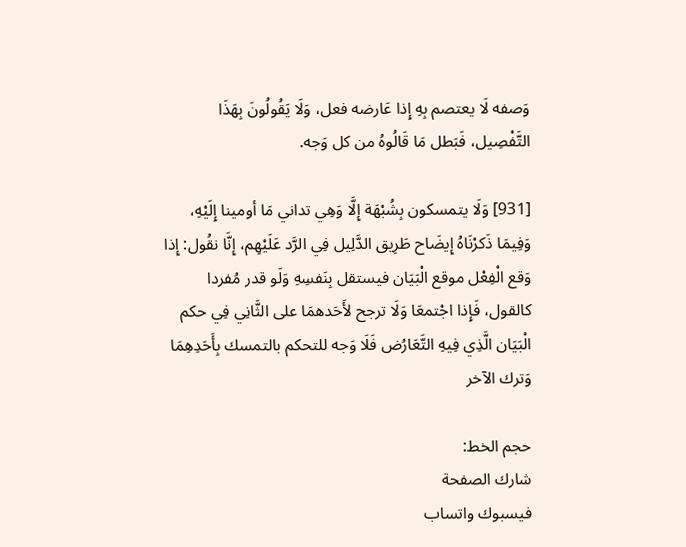وَصفه لَا يعتصم بِهِ إِذا عَارضه فعل، وَلَا يَقُولُونَ بِهَذَا التَّفْصِيل، فَبَطل مَا قَالُوهُ من كل وَجه.

[931] وَلَا يتمسكون بِشُبْهَة إِلَّا وَهِي تداني مَا أومينا إِلَيْهِ، وَفِيمَا ذَكرْنَاهُ إِيضَاح طَرِيق الدَّلِيل فِي الرَّد عَلَيْهِم، إِنَّا نقُول: إِذا وَقع الْفِعْل موقع الْبَيَان فيستقل بِنَفسِهِ وَلَو قدر مُفردا كالقول، فَإِذا اجْتمعَا وَلَا ترجح لأَحَدهمَا على الثَّانِي فِي حكم الْبَيَان الَّذِي فِيهِ التَّعَارُض فَلَا وَجه للتحكم بالتمسك بِأَحَدِهِمَا وَترك الآخر

حجم الخط:
شارك الصفحة
فيسبوك واتساب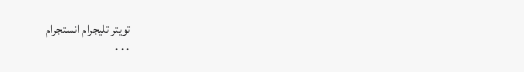تويتر تليجرام انستجرام
. . .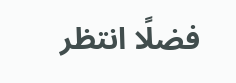فضلًا انتظر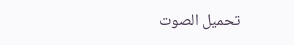تحميل الصوت